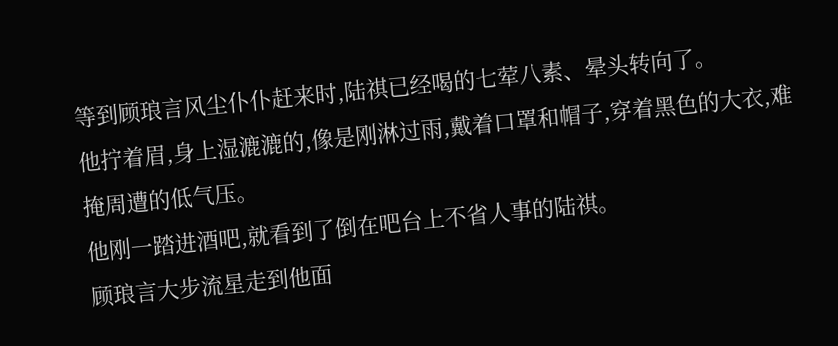等到顾琅言风尘仆仆赶来时,陆祺已经喝的七荤八素、晕头转向了。
他拧着眉,身上湿漉漉的,像是刚淋过雨,戴着口罩和帽子,穿着黑色的大衣,难掩周遭的低气压。
他刚一踏进酒吧,就看到了倒在吧台上不省人事的陆祺。
顾琅言大步流星走到他面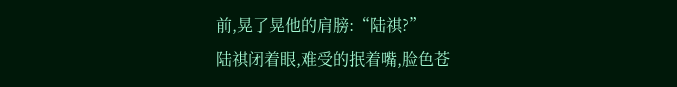前,晃了晃他的肩膀:“陆祺?”
陆祺闭着眼,难受的抿着嘴,脸色苍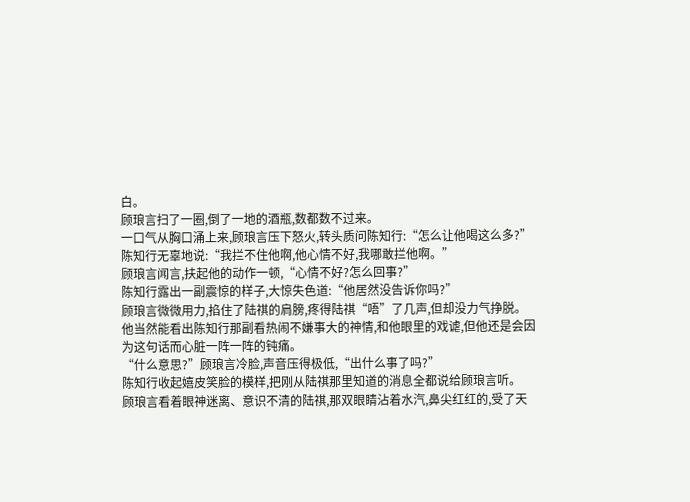白。
顾琅言扫了一圈,倒了一地的酒瓶,数都数不过来。
一口气从胸口涌上来,顾琅言压下怒火,转头质问陈知行:“怎么让他喝这么多?”
陈知行无辜地说:“我拦不住他啊,他心情不好,我哪敢拦他啊。”
顾琅言闻言,扶起他的动作一顿,“心情不好?怎么回事?”
陈知行露出一副震惊的样子,大惊失色道:“他居然没告诉你吗?”
顾琅言微微用力,掐住了陆祺的肩膀,疼得陆祺“唔”了几声,但却没力气挣脱。
他当然能看出陈知行那副看热闹不嫌事大的神情,和他眼里的戏谑,但他还是会因为这句话而心脏一阵一阵的钝痛。
“什么意思?”顾琅言冷脸,声音压得极低,“出什么事了吗?”
陈知行收起嬉皮笑脸的模样,把刚从陆祺那里知道的消息全都说给顾琅言听。
顾琅言看着眼神迷离、意识不清的陆祺,那双眼睛沾着水汽,鼻尖红红的,受了天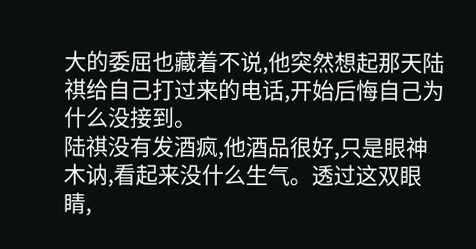大的委屈也藏着不说,他突然想起那天陆祺给自己打过来的电话,开始后悔自己为什么没接到。
陆祺没有发酒疯,他酒品很好,只是眼神木讷,看起来没什么生气。透过这双眼睛,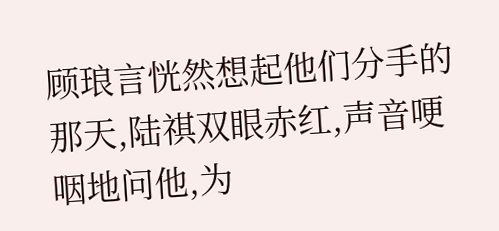顾琅言恍然想起他们分手的那天,陆祺双眼赤红,声音哽咽地问他,为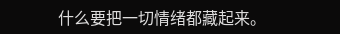什么要把一切情绪都藏起来。